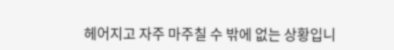헤어지고 자주 마주칠 수 밖에 없는 상황입니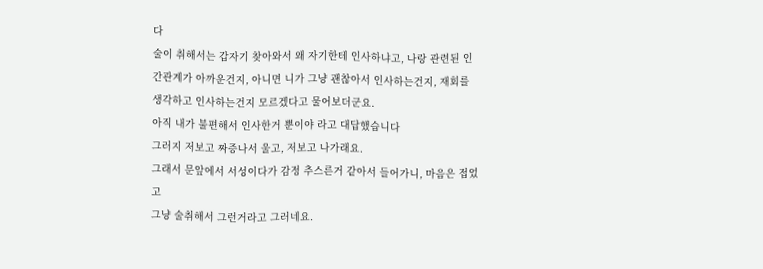다
술이 취해서는 갑자기 찾아와서 왜 자기한테 인사하냐고, 나랑 관련된 인간관계가 아까운건지, 아니면 니가 그냥 괜찮아서 인사하는건지, 재회를 생각하고 인사하는건지 모르겠다고 물어보더군요.
아직 내가 불편해서 인사한거 뿐이야 라고 대답했습니다
그러지 저보고 짜증나서 울고, 저보고 나가래요.
그래서 문앞에서 서성이다가 감정 추스른거 같아서 들어가니, 마음은 접었고
그냥 술취해서 그런거라고 그러네요.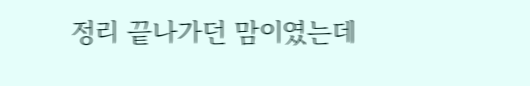정리 끝나가던 맘이였는데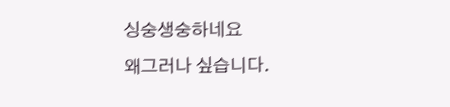싱숭생숭하네요
왜그러나 싶습니다.